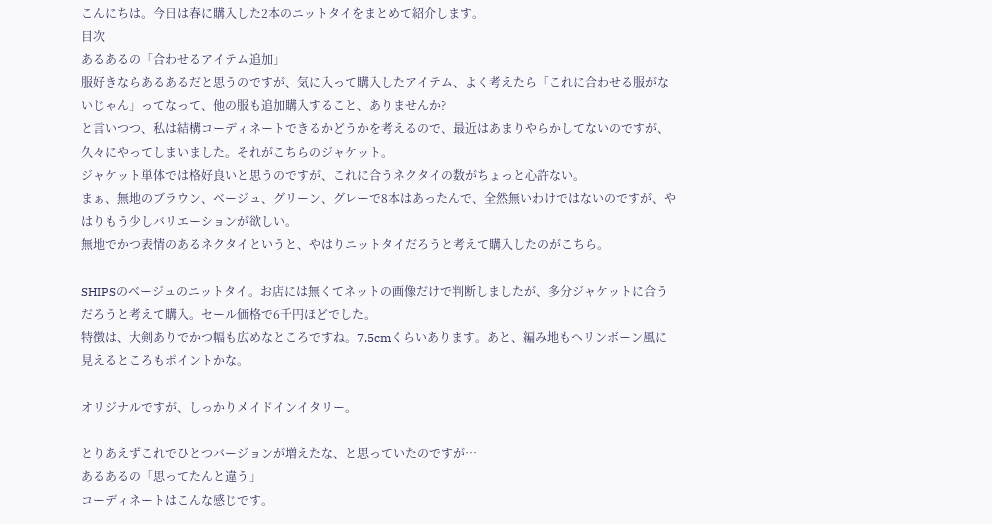こんにちは。今日は春に購入した2本のニットタイをまとめて紹介します。
目次
あるあるの「合わせるアイテム追加」
服好きならあるあるだと思うのですが、気に入って購入したアイテム、よく考えたら「これに合わせる服がないじゃん」ってなって、他の服も追加購入すること、ありませんか?
と言いつつ、私は結構コーディネートできるかどうかを考えるので、最近はあまりやらかしてないのですが、久々にやってしまいました。それがこちらのジャケット。
ジャケット単体では格好良いと思うのですが、これに合うネクタイの数がちょっと心許ない。
まぁ、無地のブラウン、ベージュ、グリーン、グレーで8本はあったんで、全然無いわけではないのですが、やはりもう少しバリエーションが欲しい。
無地でかつ表情のあるネクタイというと、やはりニットタイだろうと考えて購入したのがこちら。

SHIPSのベージュのニットタイ。お店には無くてネットの画像だけで判断しましたが、多分ジャケットに合うだろうと考えて購入。セール価格で6千円ほどでした。
特徴は、大剣ありでかつ幅も広めなところですね。7.5cmくらいあります。あと、編み地もヘリンボーン風に見えるところもポイントかな。

オリジナルですが、しっかりメイドインイタリー。

とりあえずこれでひとつバージョンが増えたな、と思っていたのですが…
あるあるの「思ってたんと違う」
コーディネートはこんな感じです。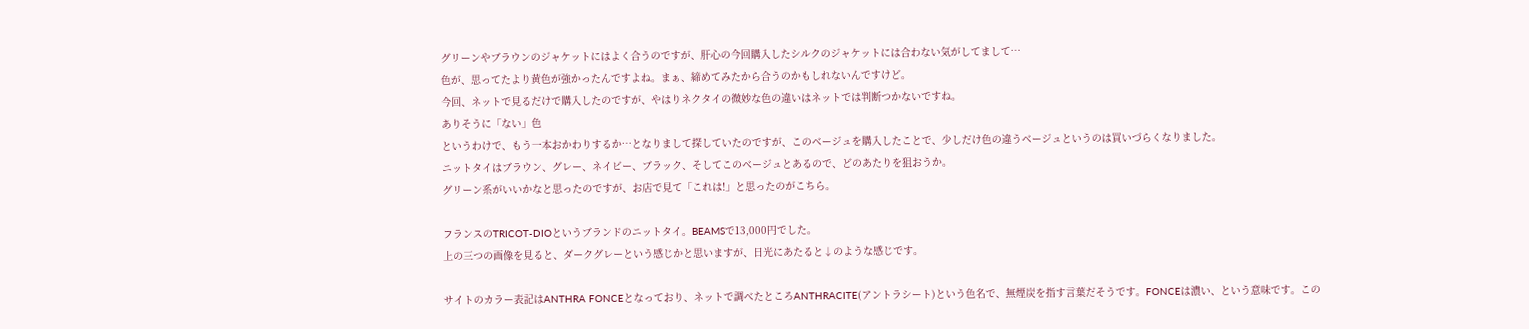グリーンやブラウンのジャケットにはよく合うのですが、肝心の今回購入したシルクのジャケットには合わない気がしてまして…
色が、思ってたより黄色が強かったんですよね。まぁ、締めてみたから合うのかもしれないんですけど。
今回、ネットで見るだけで購入したのですが、やはりネクタイの微妙な色の違いはネットでは判断つかないですね。
ありそうに「ない」色
というわけで、もう一本おかわりするか…となりまして探していたのですが、このベージュを購入したことで、少しだけ色の違うベージュというのは買いづらくなりました。
ニットタイはブラウン、グレー、ネイビー、ブラック、そしてこのベージュとあるので、どのあたりを狙おうか。
グリーン系がいいかなと思ったのですが、お店で見て「これは!」と思ったのがこちら。

フランスのTRICOT-DIOというブランドのニットタイ。BEAMSで13,000円でした。
上の三つの画像を見ると、ダークグレーという感じかと思いますが、日光にあたると↓のような感じです。

サイトのカラー表記はANTHRA FONCEとなっており、ネットで調べたところANTHRACITE(アントラシート)という色名で、無煙炭を指す言葉だそうです。FONCEは濃い、という意味です。この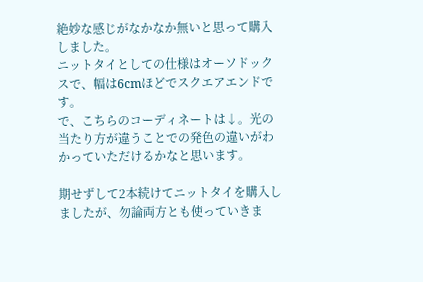絶妙な感じがなかなか無いと思って購入しました。
ニットタイとしての仕様はオーソドックスで、幅は6cmほどでスクエアエンドです。
で、こちらのコーディネートは↓。光の当たり方が違うことでの発色の違いがわかっていただけるかなと思います。

期せずして2本続けてニットタイを購入しましたが、勿論両方とも使っていきま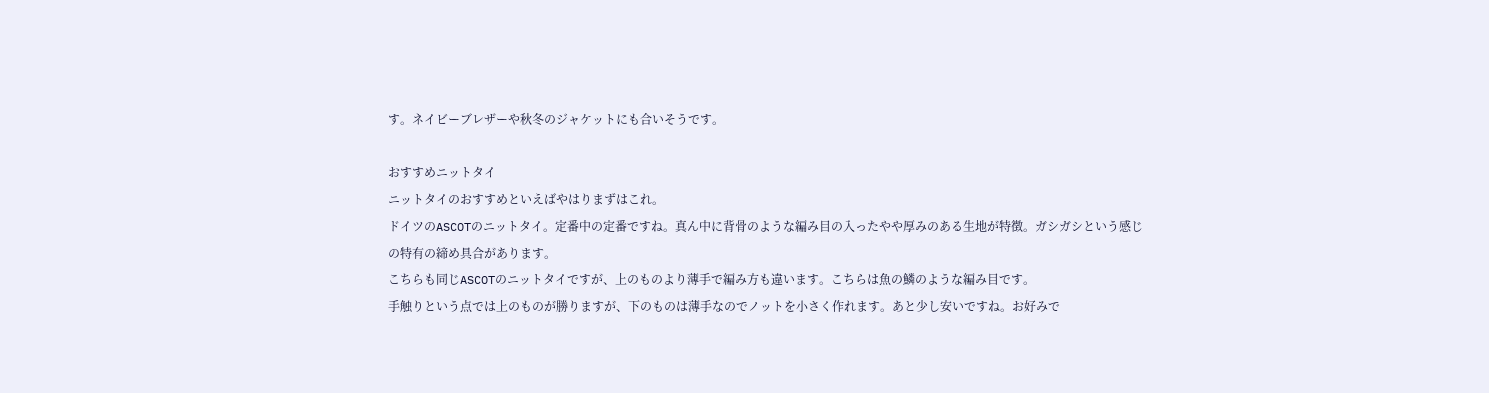す。ネイビーブレザーや秋冬のジャケットにも合いそうです。

おすすめニットタイ
ニットタイのおすすめといえばやはりまずはこれ。
ドイツのASCOTのニットタイ。定番中の定番ですね。真ん中に背骨のような編み目の入ったやや厚みのある生地が特徴。ガシガシという感じの特有の締め具合があります。
こちらも同じASCOTのニットタイですが、上のものより薄手で編み方も違います。こちらは魚の鱗のような編み目です。
手触りという点では上のものが勝りますが、下のものは薄手なのでノットを小さく作れます。あと少し安いですね。お好みで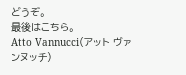どうぞ。
最後はこちら。
Atto Vannucci(アット ヴァンヌッチ)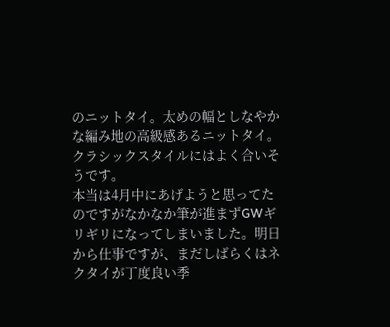のニットタイ。太めの幅としなやかな編み地の高級感あるニットタイ。クラシックスタイルにはよく合いそうです。
本当は4月中にあげようと思ってたのですがなかなか筆が進まずGWギリギリになってしまいました。明日から仕事ですが、まだしばらくはネクタイが丁度良い季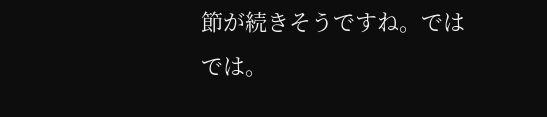節が続きそうですね。ではでは。